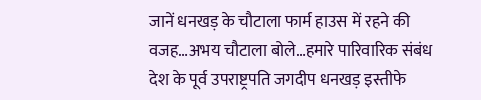जानें धनखड़ के चौटाला फार्म हाउस में रहने की वजह…अभय चौटाला बोले…हमारे पारिवारिक संबंध
देश के पूर्व उपराष्ट्रपति जगदीप धनखड़ इस्तीफे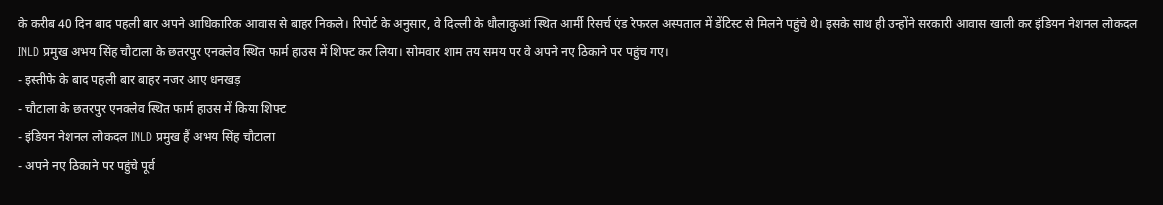के करीब 40 दिन बाद पहली बार अपने आधिकारिक आवास से बाहर निकले। रिपोर्ट के अनुसार, वे दिल्ली के धौलाकुआं स्थित आर्मी रिसर्च एंड रेफरल अस्पताल में डेंटिस्ट से मिलने पहुंचे थे। इसके साथ ही उन्होंने सरकारी आवास खाली कर इंडियन नेशनल लोकदल INLD प्रमुख अभय सिंह चौटाला के छतरपुर एनक्लेव स्थित फार्म हाउस में शिफ्ट कर लिया। सोमवार शाम तय समय पर वे अपने नए ठिकाने पर पहुंच गए।
- इस्तीफे के बाद पहली बार बाहर नजर आए धनखड़
- चौटाला के छतरपुर एनक्लेव स्थित फार्म हाउस में किया शिफ्ट
- इंडियन नेशनल लोकदल INLD प्रमुख हैं अभय सिंह चौटाला
- अपने नए ठिकाने पर पहुंचे पूर्व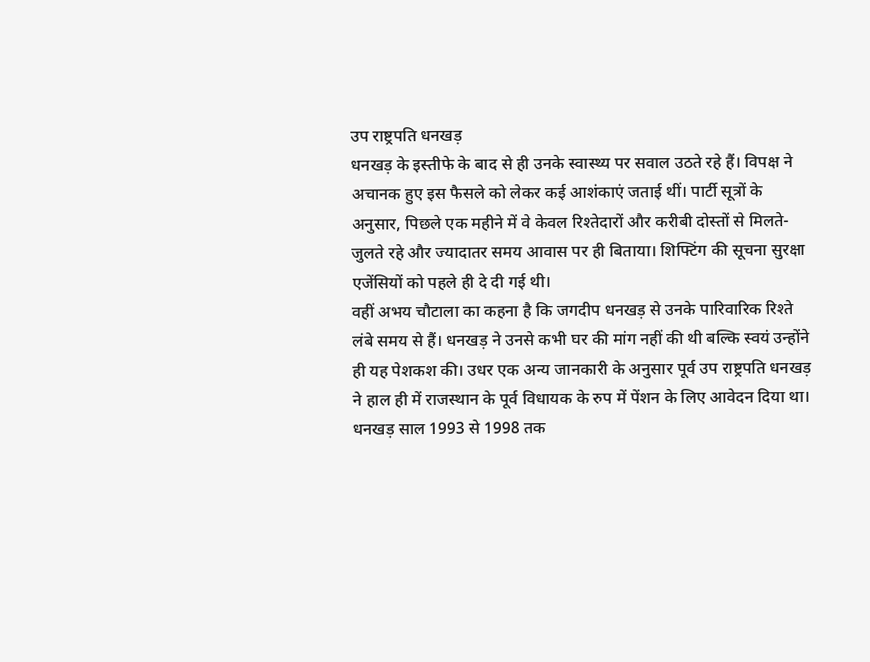उप राष्ट्रपति धनखड़
धनखड़ के इस्तीफे के बाद से ही उनके स्वास्थ्य पर सवाल उठते रहे हैं। विपक्ष ने अचानक हुए इस फैसले को लेकर कई आशंकाएं जताई थीं। पार्टी सूत्रों के अनुसार, पिछले एक महीने में वे केवल रिश्तेदारों और करीबी दोस्तों से मिलते-जुलते रहे और ज्यादातर समय आवास पर ही बिताया। शिफ्टिंग की सूचना सुरक्षा एजेंसियों को पहले ही दे दी गई थी।
वहीं अभय चौटाला का कहना है कि जगदीप धनखड़ से उनके पारिवारिक रिश्ते लंबे समय से हैं। धनखड़ ने उनसे कभी घर की मांग नहीं की थी बल्कि स्वयं उन्होंने ही यह पेशकश की। उधर एक अन्य जानकारी के अनुसार पूर्व उप राष्ट्रपति धनखड़ ने हाल ही में राजस्थान के पूर्व विधायक के रुप में पेंशन के लिए आवेदन दिया था। धनखड़ साल 1993 से 1998 तक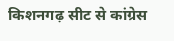किशनगढ़ सीट से कांग्रेस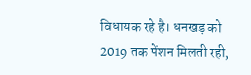विधायक रहे है। धनखड़ को 2019 तक पेंशन मिलती रही,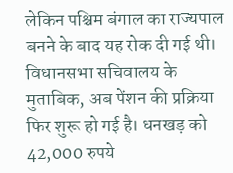लेकिन पश्चिम बंगाल का राज्यपाल बनने के बाद यह रोक दी गई थी।
विधानसभा सचिवालय के मुताबिक, अब पेंशन की प्रक्रिया फिर शुरू हो गई है। धनखड़ को 42,000 रुपये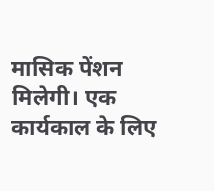मासिक पेंशन मिलेगी। एक कार्यकाल के लिए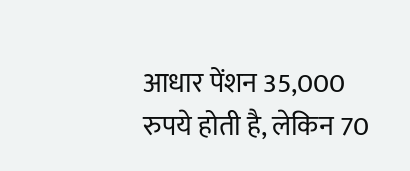आधार पेंशन 35,000 रुपये होती है, लेकिन 70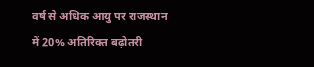वर्ष से अधिक आयु पर राजस्थान में 20% अतिरिक्त बढ़ोतरी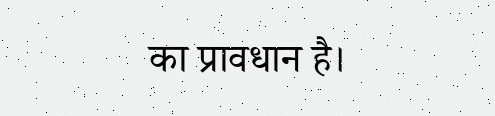का प्रावधान है।